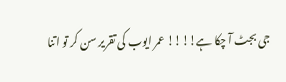جی بجٹ آ چکا ہے!!!! عمر ایوب کی تقریر سن کر تو اتنا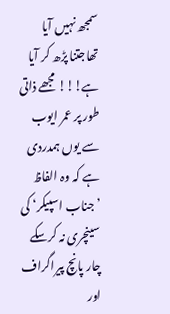سمجھ نہیں آیا تھاجتنا پڑھ کر آیا ہے!!! مجھے ذاتی طور پر عمر ایوب سے یوں ہمدردی ہے کہ وہ الفاظ ’جناب اسپیکر‘ کی سینچری نہ کرسکے چار پانچ پیراگراف اور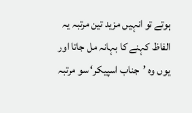ہوتے تو انہیں مزید تین مرتبہ یہ الفاظ کہنے کا بہانہ مل جاتا اور یوں وہ ’جناب اسپیکر‘ سو مرتبہ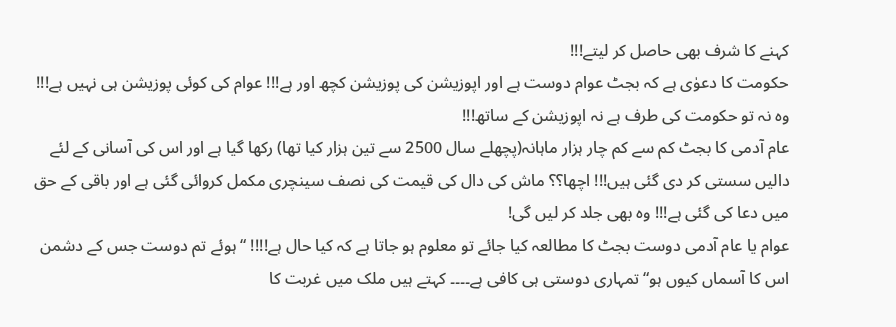کہنے کا شرف بھی حاصل کر لیتے!!!
حکومت کا دعوٰی ہے کہ بجٹ عوام دوست ہے اور اپوزیشن کی پوزیشن کچھ اور ہے!!! عوام کی کوئی پوزیشن ہی نہیں ہے!!! وہ نہ تو حکومت کی طرف ہے نہ اپوزیشن کے ساتھ!!!
عام آدمی کا بجٹ کم سے کم چار ہزار ماہانہ(پچھلے سال 2500 سے تین ہزار کیا تھا) رکھا گیا ہے اور اس کی آسانی کے لئے دالیں سستی کر دی گئی ہیں!!! اچھا؟؟ ماش کی دال کی قیمت کی نصف سینچری مکمل کروائی گئی ہے اور باقی کے حق میں دعا کی گئی ہے!!! وہ بھی جلد کر لیں گی!
عوام یا عام آدمی دوست بجٹ کا مطالعہ کیا جائے تو معلوم ہو جاتا ہے کہ کیا حال ہے!!!! “ہوئے تم دوست جس کے دشمن اس کا آسماں کیوں ہو“ تمہاری دوستی ہی کافی ہے۔۔۔۔ کہتے ہیں ملک میں غربت کا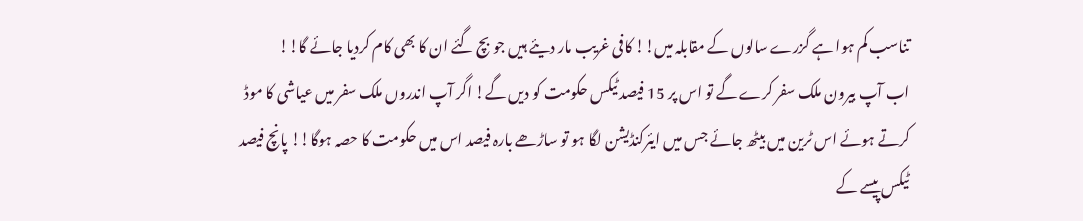تناسب کم ہوا ہے گزرے سالوں کے مقابلہ میں!! کافی غریب مار دیئے ہیں جو بچ گئے ان کا بھی کام کردیا جائے گا!!
اب آپ بیرون ملک سفر کرے گے تو اس پر 15 فیصد ٹیکس حکومت کو دیں گے! اگر آپ اندروں ملک سفر میں عیاشی کا موڈ کرتے ہوئے اس ٹرین میں بیٹھ جائے جس میں ایئرکنڈیشن لگا ہو تو ساڑھے بارہ فیصد اس میں حکومت کا حصہ ہوگا!! پانچ فیصد ٹیکس پیسے کے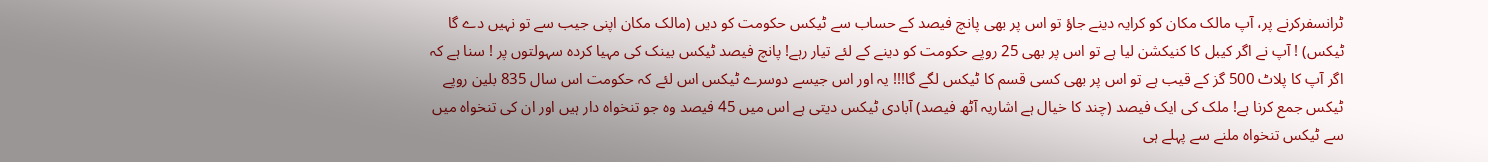ٹرانسفرکرنے پر، آپ مالک مکان کو کرایہ دینے جاؤ تو اس پر بھی پانچ فیصد کے حساب سے ٹیکس حکومت کو دیں (مالک مکان اپنی جیب سے تو نہیں دے گا ٹیکس) ! آپ نے اگر کیبل کا کنیکشن لیا ہے تو اس پر بھی 25 روپے حکومت کو دینے کے لئے تیار رہے! پانچ فیصد ٹیکس بینک کی مہیا کردہ سہولتوں پر ! سنا ہے کہ اگر آپ کا پلاٹ 500 گز کے قیب ہے تو اس پر بھی کسی قسم کا ٹیکس لگے گا!!! یہ اور اس جیسے دوسرے ٹیکس اس لئے کہ حکومت اس سال 835 بلین روپے ٹیکس جمع کرنا ہے! ملک کی ایک فیصد (چند کا خیال ہے اشاریہ آٹھ فیصد) آبادی ٹیکس دیتی ہے اس میں 45 فیصد وہ جو تنخواہ دار ہیں اور ان کی تنخواہ میں سے ٹیکس تنخواہ ملنے سے پہلے ہی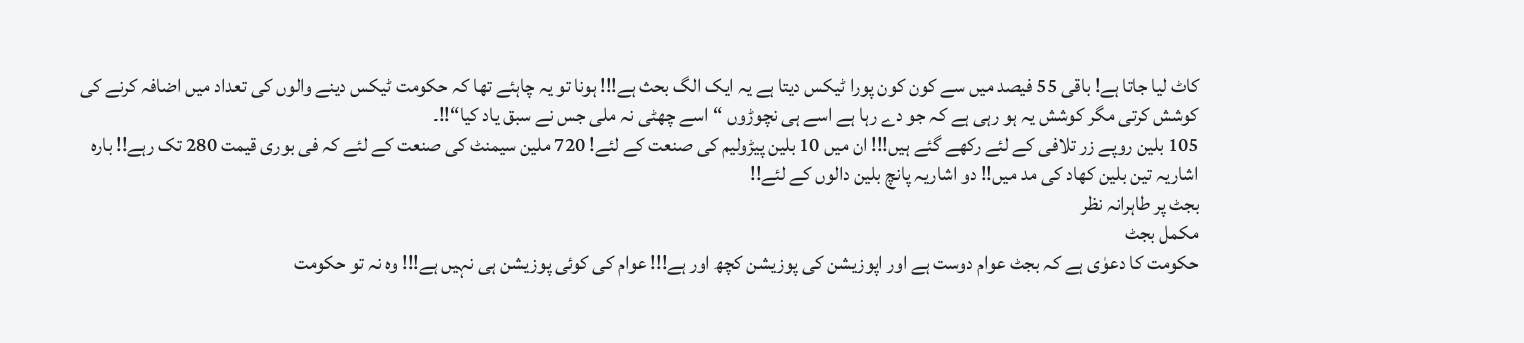کاٹ لیا جاتا ہے! باقی 55 فیصد میں سے کون کون پورا ٹیکس دیتا ہے یہ ایک الگ بحث ہے!!! ہونا تو یہ چاہئے تھا کہ حکومت ٹیکس دینے والوں کی تعداد میں اضافہ کرنے کی کوشش کرتی مگر کوشش یہ ہو رہی ہے کہ جو دے رہا ہے اسے ہی نچوڑوں “اسے چھٹی نہ ملی جس نے سبق یاد کیا“!!۔
105 بلین روپے زر تلافی کے لئے رکھے گئے ہیں!!! ان میں 10 بلین پیڑولیم کی صنعت کے لئے! 720 ملین سیمنٹ کی صنعت کے لئے کہ فی بوری قیمت 280 تک رہے!! بارہ اشاریہ تین بلین کھاد کی مد میں!! دو اشاریہ پانچ بلین دالوں کے لئے!!
بجٹ پر طاہرانہ نظر
مکمل بجٹ
حکومت کا دعوٰی ہے کہ بجٹ عوام دوست ہے اور اپوزیشن کی پوزیشن کچھ اور ہے!!! عوام کی کوئی پوزیشن ہی نہیں ہے!!! وہ نہ تو حکومت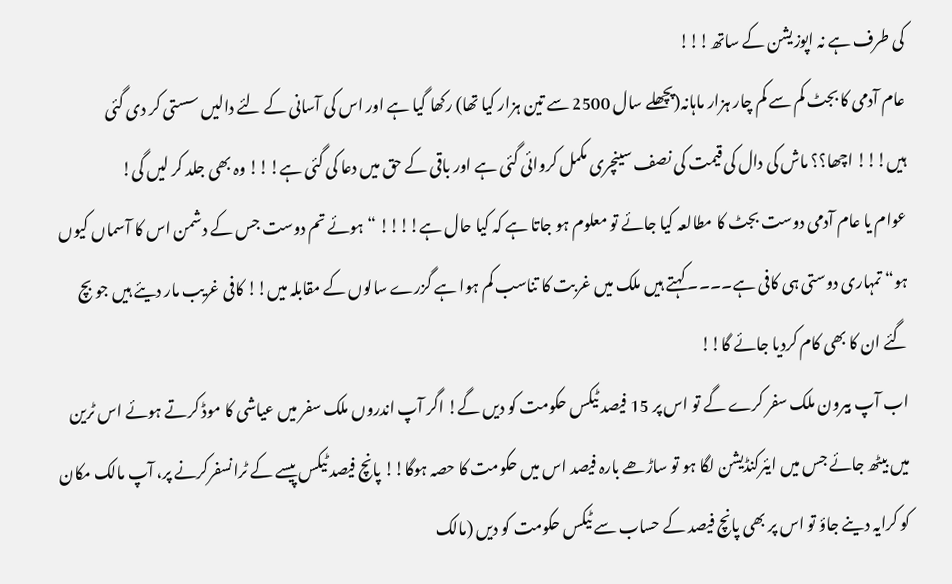کی طرف ہے نہ اپوزیشن کے ساتھ!!!
عام آدمی کا بجٹ کم سے کم چار ہزار ماہانہ(پچھلے سال 2500 سے تین ہزار کیا تھا) رکھا گیا ہے اور اس کی آسانی کے لئے دالیں سستی کر دی گئی ہیں!!! اچھا؟؟ ماش کی دال کی قیمت کی نصف سینچری مکمل کروائی گئی ہے اور باقی کے حق میں دعا کی گئی ہے!!! وہ بھی جلد کر لیں گی!
عوام یا عام آدمی دوست بجٹ کا مطالعہ کیا جائے تو معلوم ہو جاتا ہے کہ کیا حال ہے!!!! “ہوئے تم دوست جس کے دشمن اس کا آسماں کیوں ہو“ تمہاری دوستی ہی کافی ہے۔۔۔۔ کہتے ہیں ملک میں غربت کا تناسب کم ہوا ہے گزرے سالوں کے مقابلہ میں!! کافی غریب مار دیئے ہیں جو بچ گئے ان کا بھی کام کردیا جائے گا!!
اب آپ بیرون ملک سفر کرے گے تو اس پر 15 فیصد ٹیکس حکومت کو دیں گے! اگر آپ اندروں ملک سفر میں عیاشی کا موڈ کرتے ہوئے اس ٹرین میں بیٹھ جائے جس میں ایئرکنڈیشن لگا ہو تو ساڑھے بارہ فیصد اس میں حکومت کا حصہ ہوگا!! پانچ فیصد ٹیکس پیسے کے ٹرانسفرکرنے پر، آپ مالک مکان کو کرایہ دینے جاؤ تو اس پر بھی پانچ فیصد کے حساب سے ٹیکس حکومت کو دیں (مالک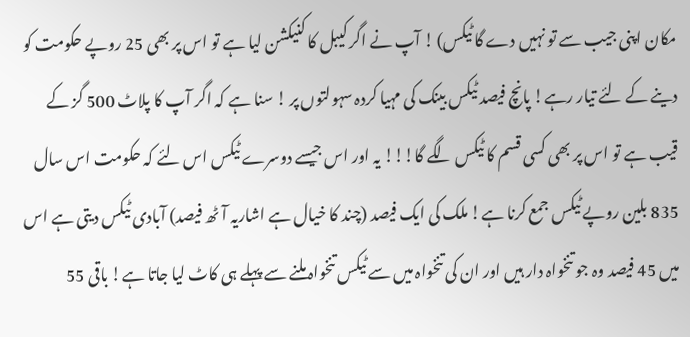مکان اپنی جیب سے تو نہیں دے گا ٹیکس) ! آپ نے اگر کیبل کا کنیکشن لیا ہے تو اس پر بھی 25 روپے حکومت کو دینے کے لئے تیار رہے! پانچ فیصد ٹیکس بینک کی مہیا کردہ سہولتوں پر ! سنا ہے کہ اگر آپ کا پلاٹ 500 گز کے قیب ہے تو اس پر بھی کسی قسم کا ٹیکس لگے گا!!! یہ اور اس جیسے دوسرے ٹیکس اس لئے کہ حکومت اس سال 835 بلین روپے ٹیکس جمع کرنا ہے! ملک کی ایک فیصد (چند کا خیال ہے اشاریہ آٹھ فیصد) آبادی ٹیکس دیتی ہے اس میں 45 فیصد وہ جو تنخواہ دار ہیں اور ان کی تنخواہ میں سے ٹیکس تنخواہ ملنے سے پہلے ہی کاٹ لیا جاتا ہے! باقی 55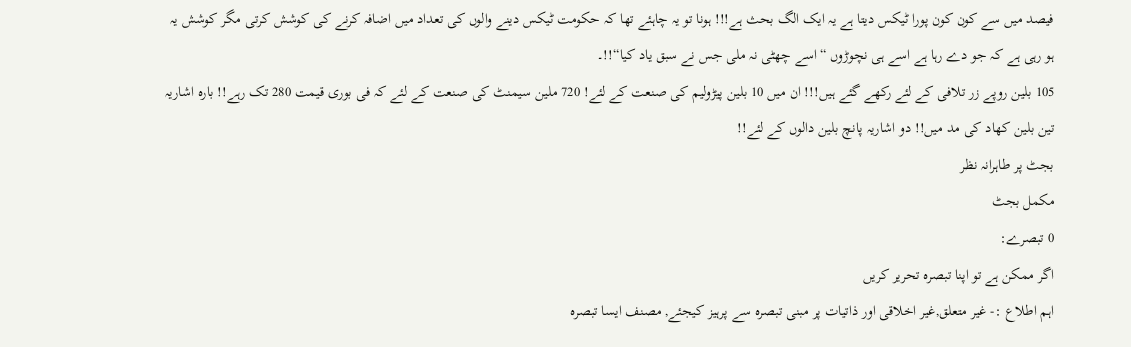فیصد میں سے کون کون پورا ٹیکس دیتا ہے یہ ایک الگ بحث ہے!!! ہونا تو یہ چاہئے تھا کہ حکومت ٹیکس دینے والوں کی تعداد میں اضافہ کرنے کی کوشش کرتی مگر کوشش یہ ہو رہی ہے کہ جو دے رہا ہے اسے ہی نچوڑوں “اسے چھٹی نہ ملی جس نے سبق یاد کیا“!!۔
105 بلین روپے زر تلافی کے لئے رکھے گئے ہیں!!! ان میں 10 بلین پیڑولیم کی صنعت کے لئے! 720 ملین سیمنٹ کی صنعت کے لئے کہ فی بوری قیمت 280 تک رہے!! بارہ اشاریہ تین بلین کھاد کی مد میں!! دو اشاریہ پانچ بلین دالوں کے لئے!!
بجٹ پر طاہرانہ نظر
مکمل بجٹ
0 تبصرے:
اگر ممکن ہے تو اپنا تبصرہ تحریر کریں
اہم اطلاع :- غیر متعلق,غیر اخلاقی اور ذاتیات پر مبنی تبصرہ سے پرہیز کیجئے, مصنف ایسا تبصرہ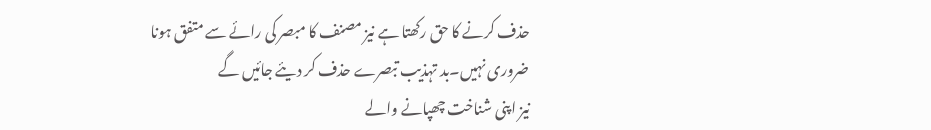حذف کرنے کا حق رکھتا ہے نیز مصنف کا مبصر کی رائے سے متفق ہونا ضروری نہیں۔بد تہذیب تبصرے حذف کر دیئے جائیں گے
نیز اپنی شناخت چھپانے والے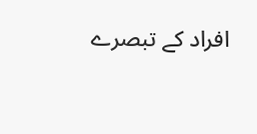افراد کے تبصرے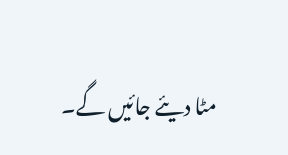مٹا دیئے جائیں گے۔